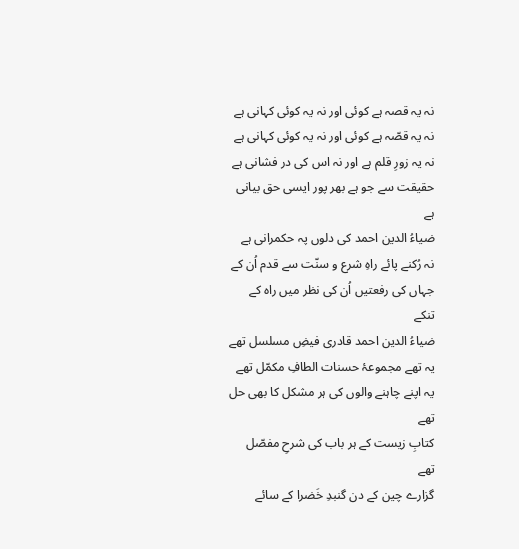نہ یہ قصہ ہے کوئی اور نہ یہ کوئی کہانی ہے
نہ یہ قصّہ ہے کوئی اور نہ یہ کوئی کہانی ہے
نہ یہ زورِ قلم ہے اور نہ اس کی در فشانی ہے
حقیقت سے جو ہے بھر پور ایسی حق بیانی ہے
ضیاءُ الدین احمد کی دلوں پہ حکمرانی ہے
نہ رُکنے پائے راہِ شرع و سنّت سے قدم اُن کے
جہاں کی رفعتیں اُن کی نظر میں راہ کے تنکے
ضیاءُ الدین احمد قادری فیضِ مسلسل تھے
یہ تھے مجموعۂ حسنات الطافِ مکمّل تھے
یہ اپنے چاہنے والوں کی ہر مشکل کا بھی حل تھے
کتابِ زیست کے ہر باب کی شرحِ مفصّل تھے
گزارے چین کے دن گنبدِ خَضرا کے سائے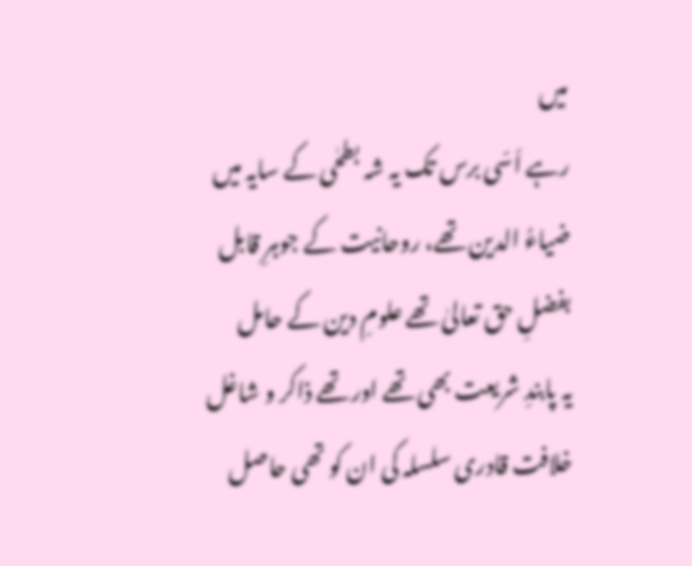میں
رہے اَسّی برس تک یہ شہ بطحٰی کے سایہ میں
ضیاءُ الدین تھے، روحانیت کے جوہرِ قابل
بفضلِ حق تعالیٰ تھے علومِ دین کے حامل
یہ پابندِ شریعت بھی تھے اور تھے ذاکر و شاغل
خلافت قادری سلسلہ کی ان کو تھی حاصل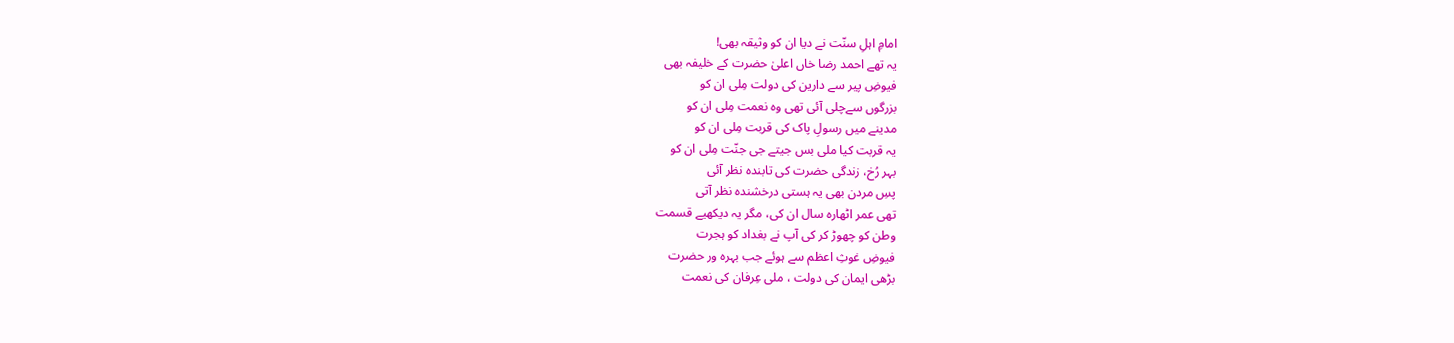امامِ اہلِ سنّت نے دیا ان کو وثیقہ بھی!
یہ تھے احمد رضا خاں اعلیٰ حضرت کے خلیفہ بھی
فیوضِ پیر سے دارین کی دولت مِلی ان کو
بزرگوں سےچلی آئی تھی وہ نعمت مِلی ان کو
مدینے میں رسولِ پاک کی قربت مِلی ان کو
یہ قربت کیا ملی بس جیتے جی جنّت مِلی ان کو
بہر رُخ، زندگی حضرت کی تابندہ نظر آئی
پسِ مردن بھی یہ ہستی درخشندہ نظر آتی
تھی عمر اٹھارہ سال ان کی، مگر یہ دیکھیے قسمت
وطن کو چھوڑ کر کی آپ نے بغداد کو ہجرت
فیوضِ غوثِ اعظم سے ہوئے جب بہرہ ور حضرت
بڑھی ایمان کی دولت ، ملی عِرفان کی نعمت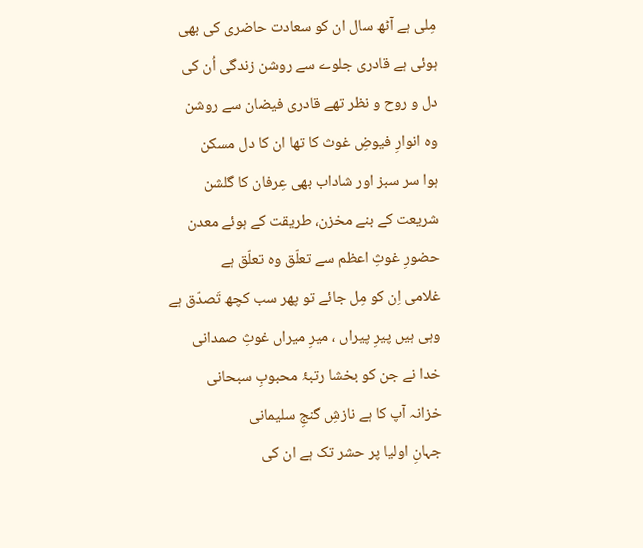مِلی ہے آٹھ سال ان کو سعادت حاضری کی بھی
ہوئی ہے قادری جلوے سے روشن زندگی اُن کی
دل و روح و نظر تھے قادری فیضان سے روشن
وہ انوارِ فیوضِ غوث کا تھا ان کا دل مسکن
ہوا سر سبز اور شاداب بھی عِرفان کا گلشن
شریعت کے بنے مخزن، طریقت کے ہوئے معدن
حضورِ غوثِ اعظم سے تعلّق وہ تعلّق ہے
غلامی اِن کو مِل جائے تو پھر سب کچھ تَصدّق ہے
وہی ہیں پیرِ پیراں ، میرِ میراں غوثِ صمدانی
خدا نے جن کو بخشا رتبۂ محبوبِ سبحانی
خزانہ آپ کا ہے نازشِ گنجِ سلیمانی
جہانِ اولیا پر حشر تک ہے ان کی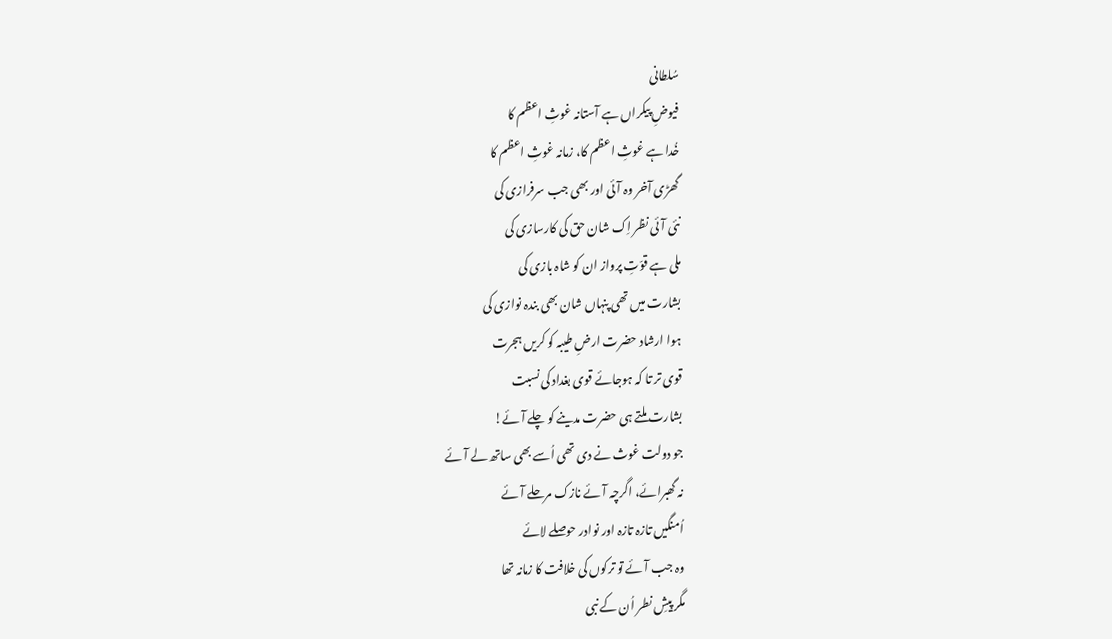سُلطانی
فیوضِ پیکراں ہے آستانہ غوثِ اعظم کا
خُدا ہے غوثِ اعظم کا، زمانہ غوثِ اعظم کا
گھڑی آخر وہ آئی اور بھی جب سرفرازی کی
نئی آئی نظر اِک شان حق کی کارسازی کی
ملی ہے قوّتِ پرواز ان کو شاہ بازی کی
بشارت میں تھی پنہاں شان بھی بندہ نوازی کی
ہوا ارشاد حضرت ارضِ طیبہ کو کریں ہجرت
قوی تر تا کہ ہوجائے قوی بغداد کی نسبت
بشارت ملتے ہی حضرت مدینے کو چلے آئے!
جو دولت غوث نے دی تھی اُسے بھی ساتھ لے آئے
نہ گھبرائے، اگرچہ آئے نازک مرحلے آئے
اُمنگیں تازہ تازہ اور نوادر حوصلے لائے
وہ جب آئے تو ترکوں کی خلافت کا زمانہ تھا
مگر پیشِ نطر اُن کے نبی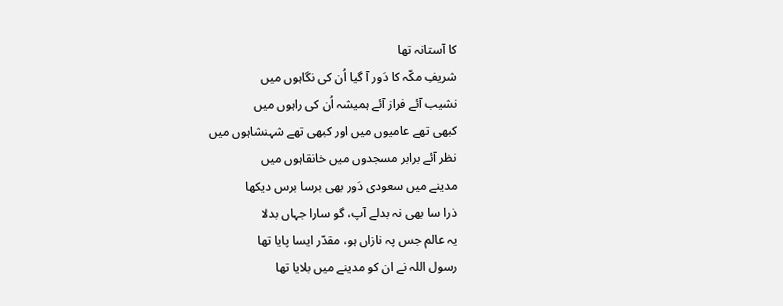کا آستانہ تھا
شریفِ مکّہ کا دَور آ گیا اُن کی نگاہوں میں
نشیب آئے فراز آئے ہمیشہ اُن کی راہوں میں
کبھی تھے عامیوں میں اور کبھی تھے شہنشاہوں میں
نظر آئے برابر مسجدوں میں خانقاہوں میں
مدینے میں سعودی دَور بھی برسا برس دیکھا
ذرا سا بھی نہ بدلے آپ، گو سارا جہاں بدلا
یہ عالم جس پہ نازاں ہو، مقدّر ایسا پایا تھا
رسول اللہ نے ان کو مدینے میں بلایا تھا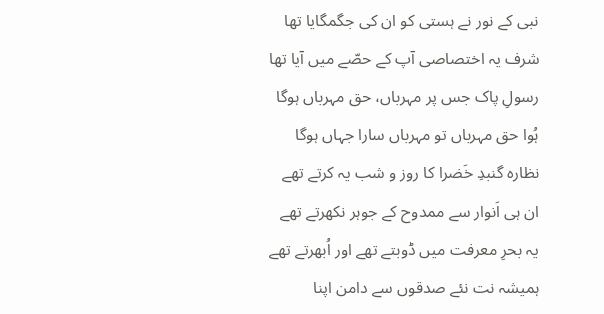نبی کے نور نے ہستی کو ان کی جگمگایا تھا
شرف یہ اختصاصی آپ کے حصّے میں آیا تھا
رسولِ پاک جس پر مہرباں، حق مہرباں ہوگا
ہُوا حق مہرباں تو مہرباں سارا جہاں ہوگا
نظارہ گنبدِ خَضرا کا روز و شب یہ کرتے تھے
ان ہی اَنوار سے ممدوح کے جوہر نکھرتے تھے
یہ بحرِ معرفت میں ڈوبتے تھے اور اُبھرتے تھے
ہمیشہ نت نئے صدقوں سے دامن اپنا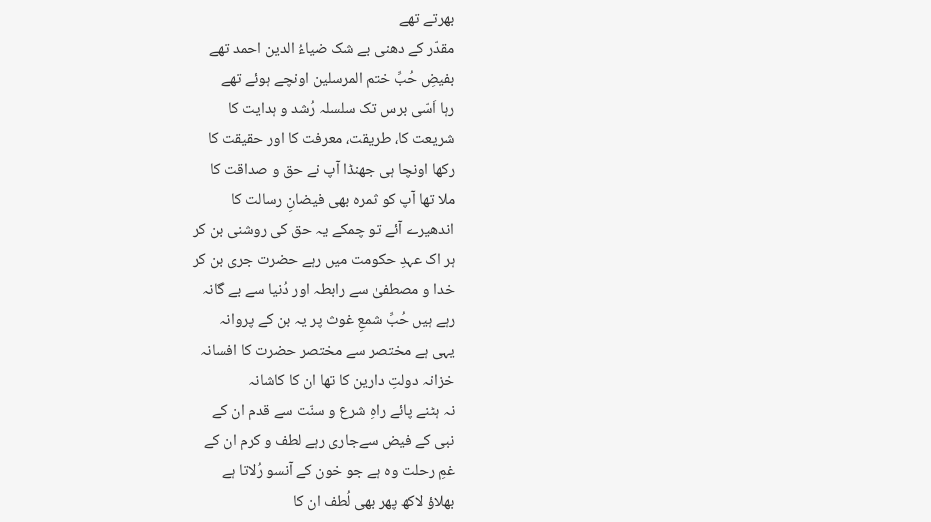بھرتے تھے
مقدّر کے دھنی بے شک ضیاءُ الدین احمد تھے
بفیضِ حُبِّ ختم المرسلین اونچے ہوئے تھے
رہا اَسّی برس تک سلسلہ رُشد و ہدایت کا
شریعت کا، طریقت، معرفت کا اور حقیقت کا
رکھا اونچا ہی جھنڈا آپ نے حق و صداقت کا
ملا تھا آپ کو ثمرہ بھی فیضانِ رسالت کا
اندھیرے آئے تو چمکے یہ حق کی روشنی بن کر
ہر اک عہدِ حکومت میں رہے حضرت جری بن کر
خدا و مصطفیٰ سے رابطہ اور دُنیا سے بے گانہ
رہے ہیں حُبِّ شمعِ غوث پر یہ بن کے پروانہ
یہی ہے مختصر سے مختصر حضرت کا افسانہ
خزانہ دولتِ دارین کا تھا ان کا کاشانہ
نہ ہٹنے پائے راہِ شرع و سنّت سے قدم ان کے
نبی کے فیض سےجاری رہے لطف و کرم ان کے
غمِ رحلت وہ ہے جو خون کے آنسو رُلاتا ہے
بھلاؤ لاکھ پھر بھی لُطف ان کا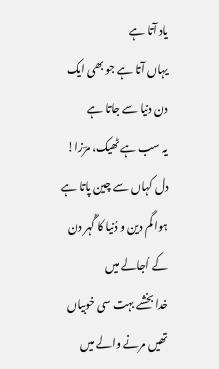یاد آتا ہے
یہاں آتا ہے جو بھی ایک دن دنیا سے جاتا ہے
یہ سب ہے ٹھیک، مرؔزا! دل کہاں سے چین پاتا ہے
ہوا گم دین و دُنیا کا گُہر دن کے اُجالے میں
خدا بخشے بہت سی خوبیاں تھیں مرنے والے میں